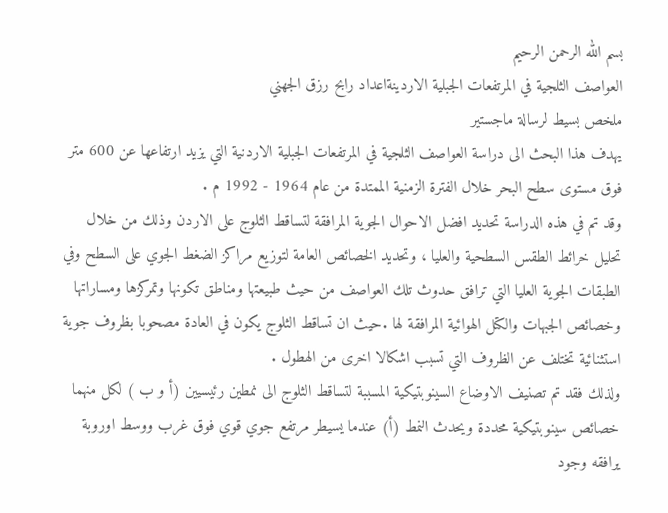بسم الله الرحمن الرحيم
العواصف الثلجية في المرتفعات الجبلية الاردينةاعداد رابح رزق الجهني
ملخص بسيط لرسالة ماجستير
يهدف هذا البحث الى دراسة العواصف الثلجية في المرتفعات الجبلية الاردنية التي يزيد ارتفاعها عن 600 متر فوق مستوى سطح البحر خلال الفترة الزمنية الممتدة من عام 1964 - 1992 م .
وقد تم في هذه الدراسة تحديد افضل الاحوال الجوية المرافقة لتساقط الثلوج على الاردن وذلك من خلال تحليل خرائط الطقس السطحية والعليا ، وتحديد الخصائص العامة لتوزيع مراكز الضغط الجوي على السطح وفي الطبقات الجوية العليا التي ترافق حدوث تلك العواصف من حيث طبيعتها ومناطق تكونها وتمركزها ومساراتها وخصائص الجبهات والكتل الهوائية المرافقة لها .حيث ان تساقط الثلوج يكون في العادة مصحوبا بظروف جوية استثنائية تختلف عن الظروف التي تسبب اشكالا اخرى من الهطول .
ولذلك فقد تم تصنيف الاوضاع السينوبتيكية المسببة لتساقط الثلوج الى نمطين رئيسيين (أ و ب ) لكل منهما خصائص سينوبتيكية محددة ويحدث النمط (أ) عندما يسيطر مرتفع جوي قوي فوق غرب ووسط اوروبة يرافقه وجود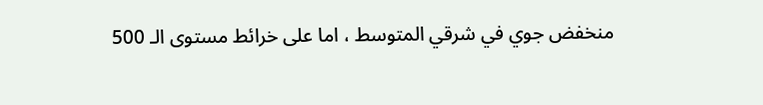منخفض جوي في شرقي المتوسط ، اما على خرائط مستوى الـ 500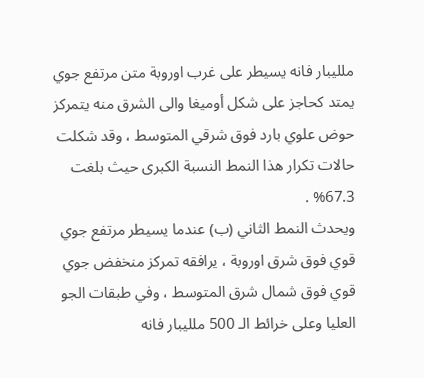ملليبار فانه يسيطر على غرب اوروبة متن مرتفع جوي يمتد كحاجز على شكل أوميغا والى الشرق منه يتمركز حوض علوي بارد فوق شرقي المتوسط ، وقد شكلت حالات تكرار هذا النمط النسبة الكبرى حيث بلغت 67.3% .
ويحدث النمط الثاني (ب) عندما يسيطر مرتفع جوي قوي فوق شرق اوروبة ، يرافقه تمركز منخفض جوي قوي فوق شمال شرق المتوسط ، وفي طبقات الجو العليا وعلى خرائط الـ 500 ملليبار فانه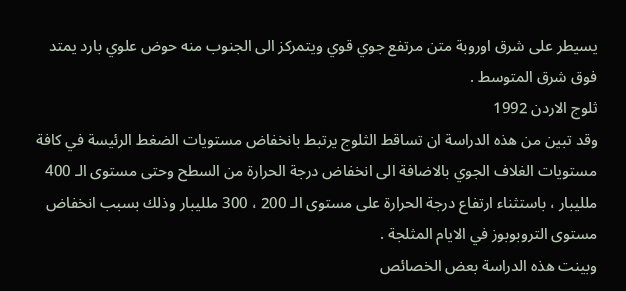يسيطر على شرق اوروبة متن مرتفع جوي قوي ويتمركز الى الجنوب منه حوض علوي بارد يمتد فوق شرق المتوسط .
ثلوج الاردن 1992
وقد تبين من هذه الدراسة ان تساقط الثلوج يرتبط بانخفاض مستويات الضغط الرئيسة في كافة مستويات الغلاف الجوي بالاضافة الى انخفاض درجة الحرارة من السطح وحتى مستوى الـ 400 ملليبار ، باستثناء ارتفاع درجة الحرارة على مستوى الـ 200 ، 300 ملليبار وذلك بسبب انخفاض مستوى التروبوبوز في الايام المثلجة .
وبينت هذه الدراسة بعض الخصائص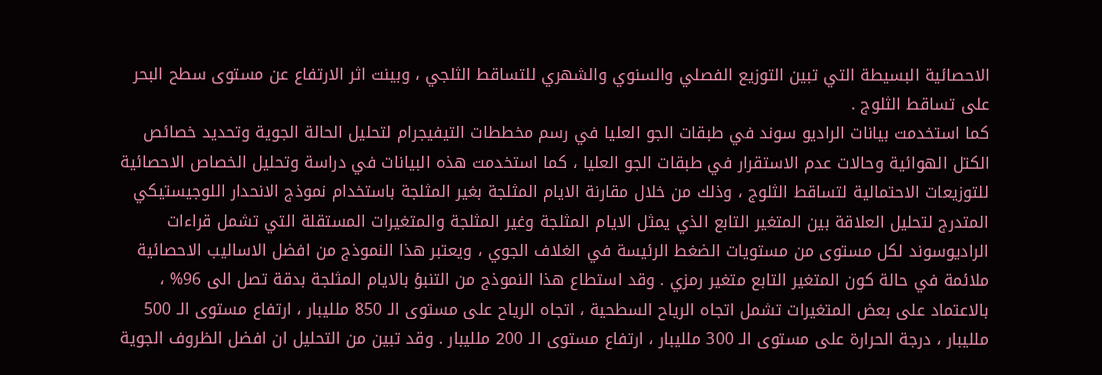الاحصائية البسيطة التي تبين التوزيع الفصلي والسنوي والشهري للتساقط الثلجي ، وبينت اثر الارتفاع عن مستوى سطح البحر على تساقط الثلوج .
كما استخدمت بيانات الراديو سوند في طبقات الجو العليا في رسم مخططات التيفيجرام لتحليل الحالة الجوية وتحديد خصائص الكتل الهوائية وحالات عدم الاستقرار في طبقات الجو العليا ، كما استخدمت هذه البيانات في دراسة وتحليل الخصاص الاحصائية للتوزيعات الاحتمالية لتساقط الثلوج ، وذلك من خلال مقارنة الايام المثلجة بغير المثلجة باستخدام نموذج الانحدار اللوجيستيكي المتدرج لتحليل العلاقة بين المتغير التابع الذي يمثل الايام المثلجة وغير المثلجة والمتغيرات المستقلة التي تشمل قراءات الراديوسوند لكل مستوى من مستويات الضغط الرئيسة في الغلاف الجوي ، ويعتبر هذا النموذج من افضل الاساليب الاحصائية ملائمة في حالة كون المتغير التابع متغير رمزي . وقد استطاع هذا النموذج من التنبؤ بالايام المثلجة بدقة تصل الى 96% ، بالاعتماد على بعض المتغيرات تشمل اتجاه الرياح السطحية ، اتجاه الرياح على مستوى الـ 850 ملليبار ، ارتفاع مستوى الـ 500 ملليبار ، درجة الحرارة على مستوى الـ 300 ملليبار ، ارتفاع مستوى الـ 200 ملليبار . وقد تبين من التحليل ان افضل الظروف الجوية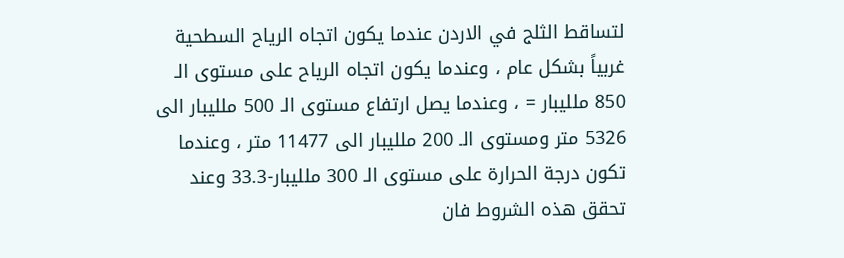لتساقط الثلج في الاردن عندما يكون اتجاه الرياح السطحية غربياً بشكل عام ، وعندما يكون اتجاه الرياح على مستوى الـ 850 ملليبار = ، وعندما يصل ارتفاع مستوى الـ 500 ملليبار الى 5326 متر ومستوى الـ 200 ملليبار الى 11477 متر ، وعندما تكون درجة الحرارة على مستوى الـ 300 ملليبار-33.3 وعند تحقق هذه الشروط فان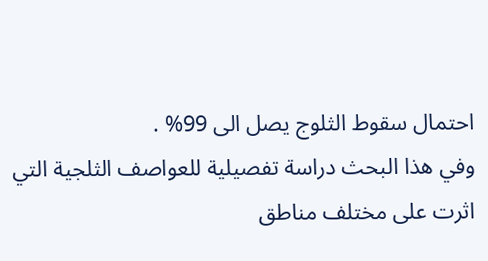احتمال سقوط الثلوج يصل الى 99% .
وفي هذا البحث دراسة تفصيلية للعواصف الثلجية التي اثرت على مختلف مناطق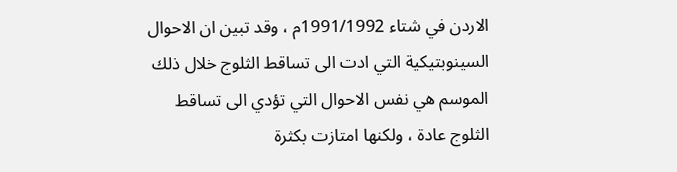الاردن في شتاء 1991/1992م ، وقد تبين ان الاحوال السينوبتيكية التي ادت الى تساقط الثلوج خلال ذلك الموسم هي نفس الاحوال التي تؤدي الى تساقط الثلوج عادة ، ولكنها امتازت بكثرة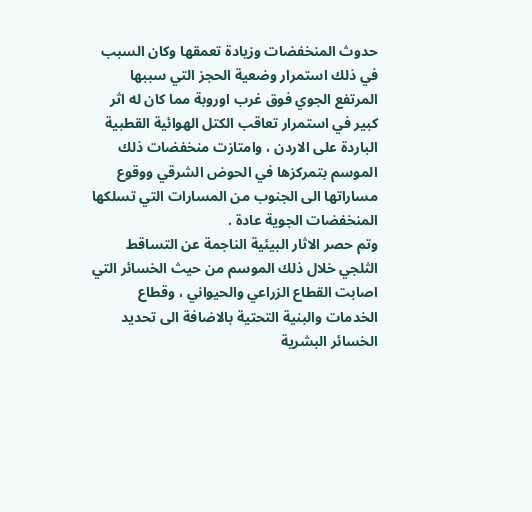حدوث المنخفضات وزيادة تعمقها وكان السبب في ذلك استمرار وضعية الحجز التي سببها المرتفع الجوي فوق غرب اوروبة مما كان له اثر كبير في استمرار تعاقب الكتل الهوائية القطبية الباردة على الاردن ، وامتازت منخفضات ذلك الموسم بتمركزها في الحوض الشرقي ووقوع مساراتها الى الجنوب من المسارات التي تسلكها المنخفضات الجوية عادة .
وتم حصر الاثار البيئية الناجمة عن التساقط الثلجي خلال ذلك الموسم من حيث الخسائر التي اصابت القطاع الزراعي والحيواني ، وقطاع الخدمات والبنية التحتية بالاضافة الى تحديد الخسائر البشرية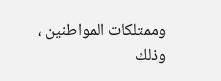وممتلكات المواطنين ، وذلك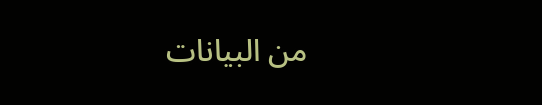من البيانات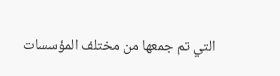التي تم جمعها من مختلف المؤسسات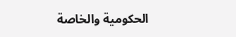الحكومية والخاصة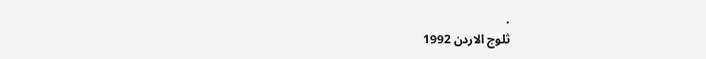.
ثلوج الاردن 1992